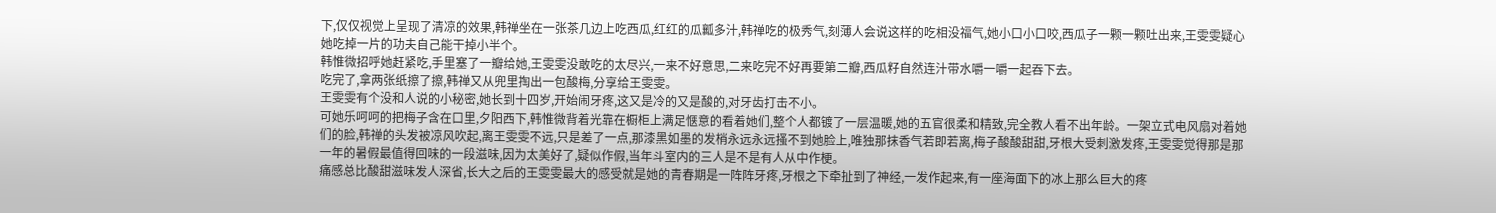下,仅仅视觉上呈现了清凉的效果,韩禅坐在一张茶几边上吃西瓜,红红的瓜瓤多汁,韩禅吃的极秀气,刻薄人会说这样的吃相没福气,她小口小口咬,西瓜子一颗一颗吐出来,王雯雯疑心她吃掉一片的功夫自己能干掉小半个。
韩惟微招呼她赶紧吃,手里塞了一瓣给她,王雯雯没敢吃的太尽兴,一来不好意思,二来吃完不好再要第二瓣,西瓜籽自然连汁带水嚼一嚼一起吞下去。
吃完了,拿两张纸擦了擦,韩禅又从兜里掏出一包酸梅,分享给王雯雯。
王雯雯有个没和人说的小秘密,她长到十四岁,开始闹牙疼,这又是冷的又是酸的,对牙齿打击不小。
可她乐呵呵的把梅子含在口里,夕阳西下,韩惟微背着光靠在橱柜上满足惬意的看着她们,整个人都镀了一层温暖,她的五官很柔和精致,完全教人看不出年龄。一架立式电风扇对着她们的脸,韩禅的头发被凉风吹起,离王雯雯不远,只是差了一点,那漆黑如墨的发梢永远永远搔不到她脸上,唯独那抹香气若即若离,梅子酸酸甜甜,牙根大受刺激发疼,王雯雯觉得那是那一年的暑假最值得回味的一段滋味,因为太美好了,疑似作假,当年斗室内的三人是不是有人从中作梗。
痛感总比酸甜滋味发人深省,长大之后的王雯雯最大的感受就是她的青春期是一阵阵牙疼,牙根之下牵扯到了神经,一发作起来,有一座海面下的冰上那么巨大的疼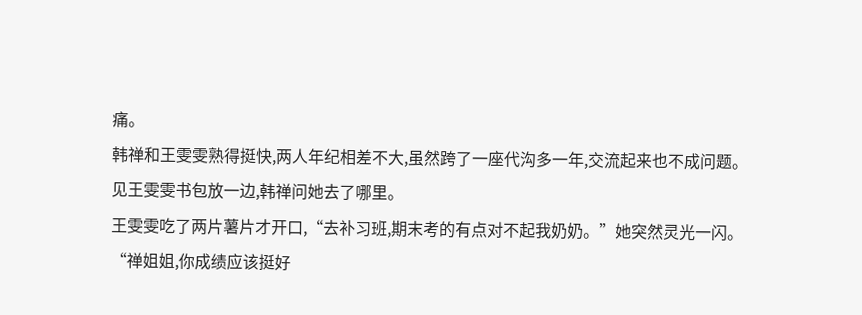痛。
韩禅和王雯雯熟得挺快,两人年纪相差不大,虽然跨了一座代沟多一年,交流起来也不成问题。
见王雯雯书包放一边,韩禅问她去了哪里。
王雯雯吃了两片薯片才开口,“去补习班,期末考的有点对不起我奶奶。”她突然灵光一闪。
“禅姐姐,你成绩应该挺好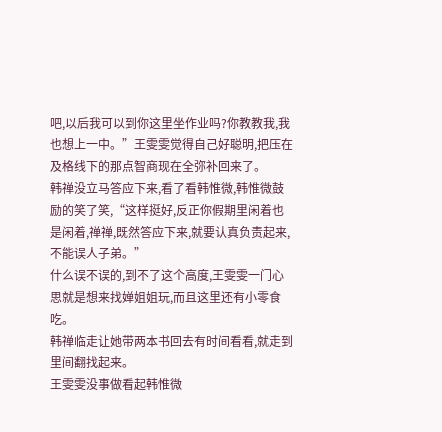吧,以后我可以到你这里坐作业吗?你教教我,我也想上一中。”王雯雯觉得自己好聪明,把压在及格线下的那点智商现在全弥补回来了。
韩禅没立马答应下来,看了看韩惟微,韩惟微鼓励的笑了笑,“这样挺好,反正你假期里闲着也是闲着,禅禅,既然答应下来,就要认真负责起来,不能误人子弟。”
什么误不误的,到不了这个高度,王雯雯一门心思就是想来找婵姐姐玩,而且这里还有小零食吃。
韩禅临走让她带两本书回去有时间看看,就走到里间翻找起来。
王雯雯没事做看起韩惟微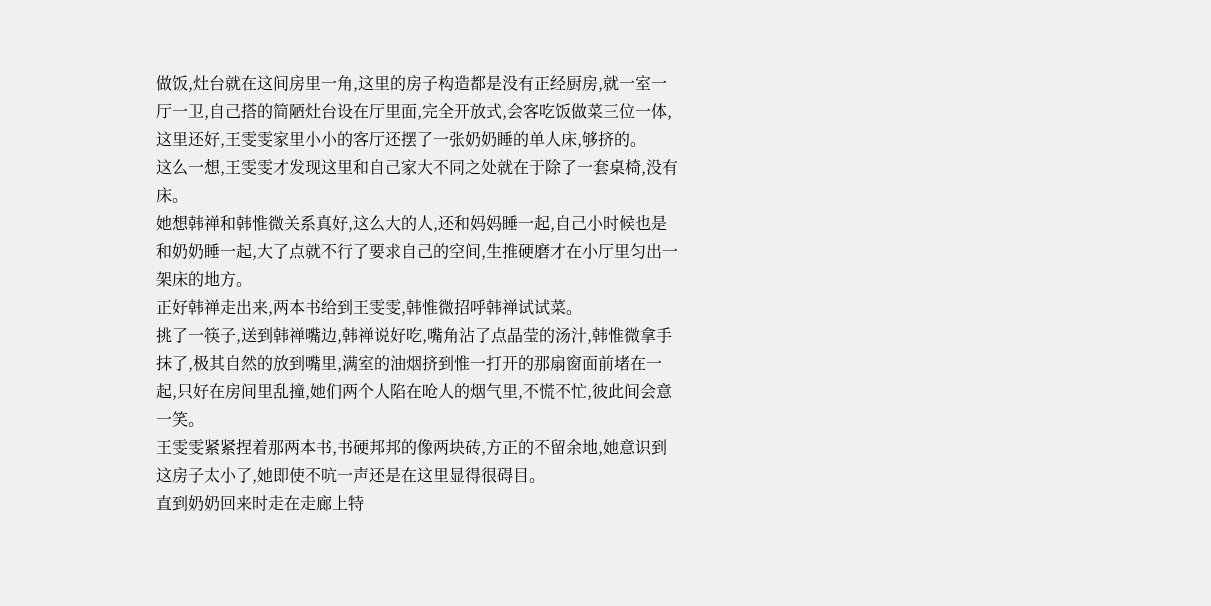做饭,灶台就在这间房里一角,这里的房子构造都是没有正经厨房,就一室一厅一卫,自己搭的简陋灶台设在厅里面,完全开放式,会客吃饭做菜三位一体,这里还好,王雯雯家里小小的客厅还摆了一张奶奶睡的单人床,够挤的。
这么一想,王雯雯才发现这里和自己家大不同之处就在于除了一套桌椅,没有床。
她想韩禅和韩惟微关系真好,这么大的人,还和妈妈睡一起,自己小时候也是和奶奶睡一起,大了点就不行了要求自己的空间,生推硬磨才在小厅里匀出一架床的地方。
正好韩禅走出来,两本书给到王雯雯,韩惟微招呼韩禅试试菜。
挑了一筷子,送到韩禅嘴边,韩禅说好吃,嘴角沾了点晶莹的汤汁,韩惟微拿手抹了,极其自然的放到嘴里,满室的油烟挤到惟一打开的那扇窗面前堵在一起,只好在房间里乱撞,她们两个人陷在呛人的烟气里,不慌不忙,彼此间会意一笑。
王雯雯紧紧捏着那两本书,书硬邦邦的像两块砖,方正的不留余地,她意识到这房子太小了,她即使不吭一声还是在这里显得很碍目。
直到奶奶回来时走在走廊上特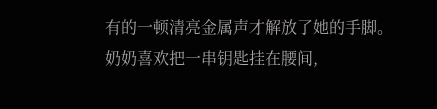有的一顿清亮金属声才解放了她的手脚。
奶奶喜欢把一串钥匙挂在腰间,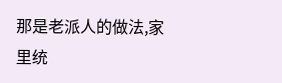那是老派人的做法,家里统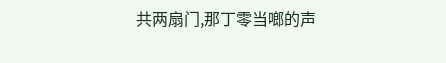共两扇门,那丁零当啷的声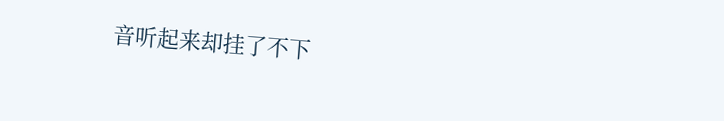音听起来却挂了不下